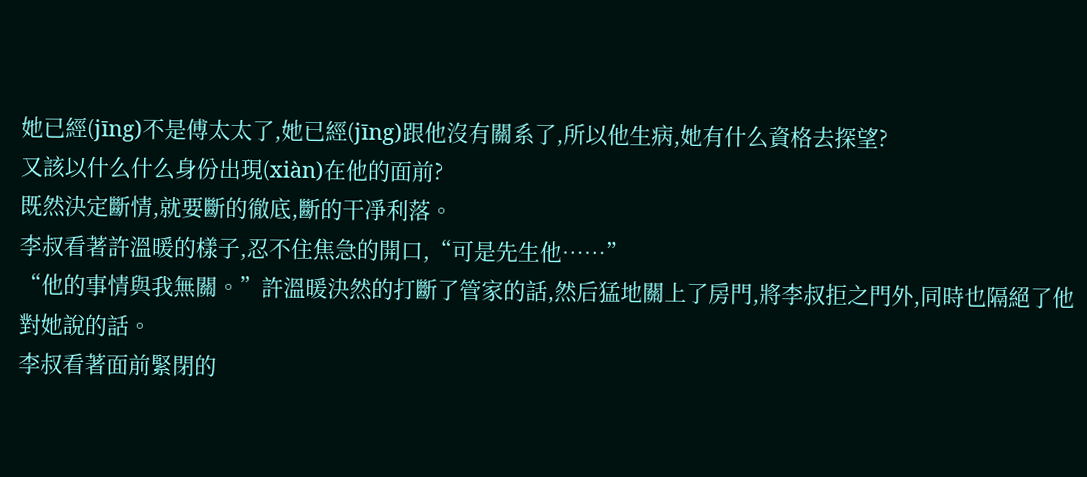她已經(jīng)不是傅太太了,她已經(jīng)跟他沒有關系了,所以他生病,她有什么資格去探望?
又該以什么什么身份出現(xiàn)在他的面前?
既然決定斷情,就要斷的徹底,斷的干凈利落。
李叔看著許溫暖的樣子,忍不住焦急的開口,“可是先生他……”
“他的事情與我無關。”許溫暖決然的打斷了管家的話,然后猛地關上了房門,將李叔拒之門外,同時也隔絕了他對她說的話。
李叔看著面前緊閉的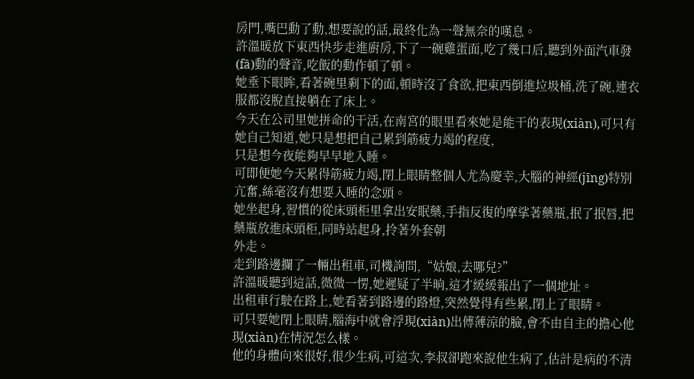房門,嘴巴動了動,想要說的話,最終化為一聲無奈的嘆息。
許溫暖放下東西快步走進廚房,下了一碗雞蛋面,吃了幾口后,聽到外面汽車發(fā)動的聲音,吃飯的動作頓了頓。
她垂下眼眸,看著碗里剩下的面,頓時沒了食欲,把東西倒進垃圾桶,洗了碗,連衣服都沒脫直接躺在了床上。
今天在公司里她拼命的干活,在南宮的眼里看來她是能干的表現(xiàn),可只有她自己知道,她只是想把自己累到筋疲力竭的程度,
只是想今夜能夠早早地入睡。
可即便她今天累得筋疲力竭,閉上眼睛整個人尤為慶幸,大腦的神經(jīng)特別亢奮,絲毫沒有想要入睡的念頭。
她坐起身,習慣的從床頭柜里拿出安眠藥,手指反復的摩挲著藥瓶,抿了抿唇,把藥瓶放進床頭柜,同時站起身,拎著外套朝
外走。
走到路邊攔了一輛出租車,司機詢問,“姑娘,去哪兒?”
許溫暖聽到這話,微微一愣,她遲疑了半晌,這才緩緩報出了一個地址。
出租車行駛在路上,她看著到路邊的路燈,突然覺得有些累,閉上了眼睛。
可只要她閉上眼睛,腦海中就會浮現(xiàn)出傅薄涼的臉,會不由自主的擔心他現(xiàn)在情況怎么樣。
他的身體向來很好,很少生病,可這次,李叔卻跑來說他生病了,估計是病的不清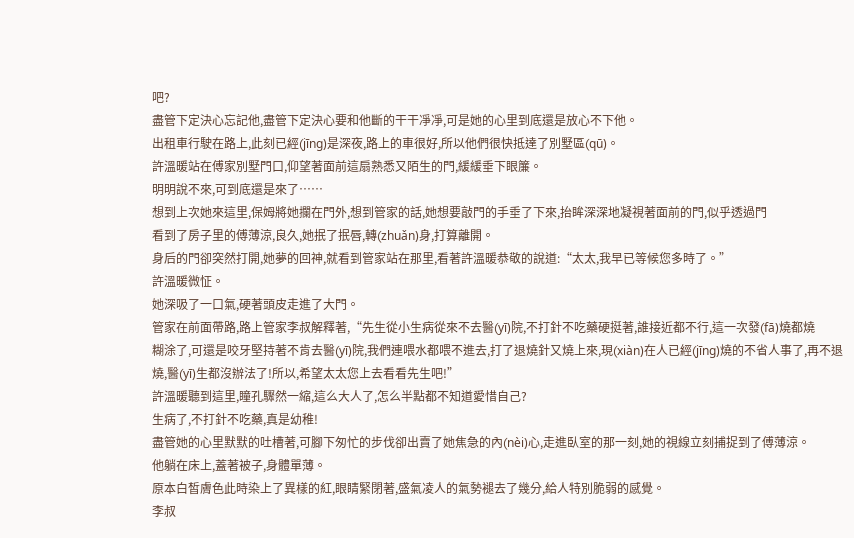吧?
盡管下定決心忘記他,盡管下定決心要和他斷的干干凈凈,可是她的心里到底還是放心不下他。
出租車行駛在路上,此刻已經(jīng)是深夜,路上的車很好,所以他們很快抵達了別墅區(qū)。
許溫暖站在傅家別墅門口,仰望著面前這扇熟悉又陌生的門,緩緩垂下眼簾。
明明說不來,可到底還是來了……
想到上次她來這里,保姆將她攔在門外,想到管家的話,她想要敲門的手垂了下來,抬眸深深地凝視著面前的門,似乎透過門
看到了房子里的傅薄涼,良久,她抿了抿唇,轉(zhuǎn)身,打算離開。
身后的門卻突然打開,她夢的回神,就看到管家站在那里,看著許溫暖恭敬的說道:“太太,我早已等候您多時了。”
許溫暖微怔。
她深吸了一口氣,硬著頭皮走進了大門。
管家在前面帶路,路上管家李叔解釋著,“先生從小生病從來不去醫(yī)院,不打針不吃藥硬挺著,誰接近都不行,這一次發(fā)燒都燒
糊涂了,可還是咬牙堅持著不肯去醫(yī)院,我們連喂水都喂不進去,打了退燒針又燒上來,現(xiàn)在人已經(jīng)燒的不省人事了,再不退
燒,醫(yī)生都沒辦法了!所以,希望太太您上去看看先生吧!”
許溫暖聽到這里,瞳孔驟然一縮,這么大人了,怎么半點都不知道愛惜自己?
生病了,不打針不吃藥,真是幼稚!
盡管她的心里默默的吐槽著,可腳下匆忙的步伐卻出賣了她焦急的內(nèi)心,走進臥室的那一刻,她的視線立刻捕捉到了傅薄涼。
他躺在床上,蓋著被子,身體單薄。
原本白皙膚色此時染上了異樣的紅,眼睛緊閉著,盛氣凌人的氣勢褪去了幾分,給人特別脆弱的感覺。
李叔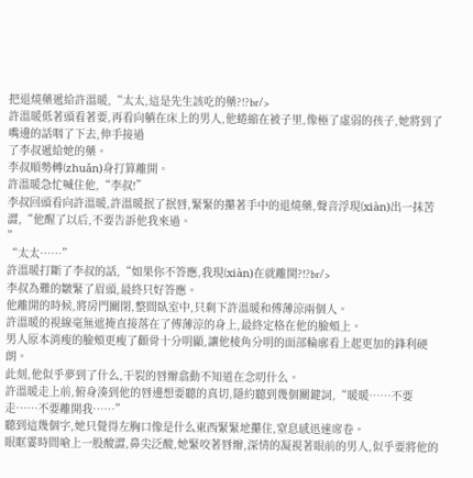把退燒藥遞給許溫暖,“太太,這是先生該吃的藥?!?br/>
許溫暖低著頭看著要,再看向躺在床上的男人,他蜷縮在被子里,像極了虛弱的孩子,她將到了嘴邊的話咽了下去,伸手接過
了李叔遞給她的藥。
李叔順勢轉(zhuǎn)身打算離開。
許溫暖急忙喊住他,“李叔!”
李叔回頭看向許溫暖,許溫暖抿了抿唇,緊緊的攥著手中的退燒藥,聲音浮現(xiàn)出一抹苦澀,“他醒了以后,不要告訴他我來過。
”
“太太……”
許溫暖打斷了李叔的話,“如果你不答應,我現(xiàn)在就離開?!?br/>
李叔為難的皺緊了眉頭,最終只好答應。
他離開的時候,將房門關閉,整間臥室中,只剩下許溫暖和傅薄涼兩個人。
許溫暖的視線毫無遮掩直接落在了傅薄涼的身上,最終定格在他的臉頰上。
男人原本消瘦的臉頰更瘦了顴骨十分明顯,讓他棱角分明的面部輪廓看上起更加的鋒利硬朗。
此刻,他似乎夢到了什么,干裂的唇瓣翕動不知道在念叨什么。
許溫暖走上前,俯身湊到他的唇邊想要聽的真切,隱約聽到幾個關鍵詞,“暖暖……不要走……不要離開我……”
聽到這幾個字,她只覺得左胸口像是什么東西緊緊地攥住,窒息感迅速席卷。
眼眶霎時間嗆上一股酸澀,鼻尖泛酸,她緊咬著唇瓣,深情的凝視著眼前的男人,似乎要將他的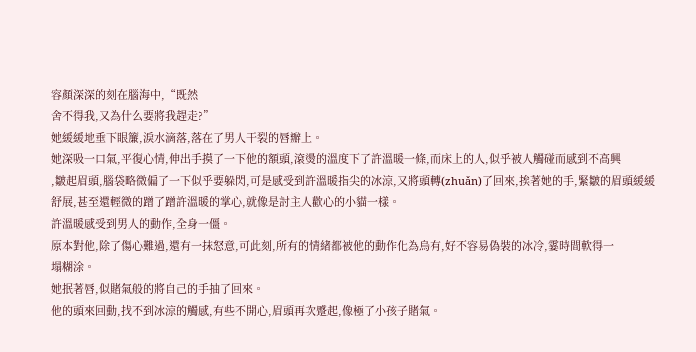容顏深深的刻在腦海中,“既然
舍不得我,又為什么要將我趕走?”
她緩緩地垂下眼簾,淚水滴落,落在了男人干裂的唇瓣上。
她深吸一口氣,平復心情,伸出手摸了一下他的額頭,滾燙的溫度下了許溫暖一條,而床上的人,似乎被人觸碰而感到不高興
,皺起眉頭,腦袋略微偏了一下似乎要躲閃,可是感受到許溫暖指尖的冰涼,又將頭轉(zhuǎn)了回來,挨著她的手,緊皺的眉頭緩緩
舒展,甚至還輕微的蹭了蹭許溫暖的掌心,就像是討主人歡心的小貓一樣。
許溫暖感受到男人的動作,全身一僵。
原本對他,除了傷心難過,還有一抹怒意,可此刻,所有的情緒都被他的動作化為烏有,好不容易偽裝的冰冷,霎時間軟得一
塌糊涂。
她抿著唇,似賭氣般的將自己的手抽了回來。
他的頭來回動,找不到冰涼的觸感,有些不開心,眉頭再次蹙起,像極了小孩子賭氣。